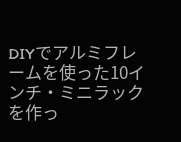DIYでアルミフレームを使った10インチ・ミニラックを作っ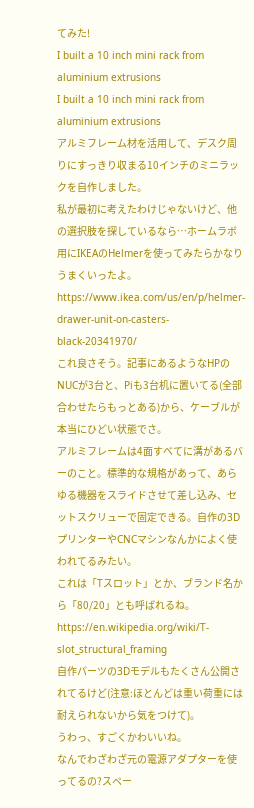てみた!
I built a 10 inch mini rack from aluminium extrusions
I built a 10 inch mini rack from aluminium extrusions
アルミフレーム材を活用して、デスク周りにすっきり収まる10インチのミニラックを自作しました。
私が最初に考えたわけじゃないけど、他の選択肢を探しているなら…ホームラボ用にIKEAのHelmerを使ってみたらかなりうまくいったよ。
https://www.ikea.com/us/en/p/helmer-drawer-unit-on-casters-black-20341970/
これ良さそう。記事にあるようなHPのNUCが3台と、Piも3台机に置いてる(全部合わせたらもっとある)から、ケーブルが本当にひどい状態でさ。
アルミフレームは4面すべてに溝があるバーのこと。標準的な規格があって、あらゆる機器をスライドさせて差し込み、セットスクリューで固定できる。自作の3DプリンターやCNCマシンなんかによく使われてるみたい。
これは「Tスロット」とか、ブランド名から「80/20」とも呼ばれるね。
https://en.wikipedia.org/wiki/T-slot_structural_framing
自作パーツの3Dモデルもたくさん公開されてるけど(注意:ほとんどは重い荷重には耐えられないから気をつけて)。
うわっ、すごくかわいいね。
なんでわざわざ元の電源アダプターを使ってるの?スペー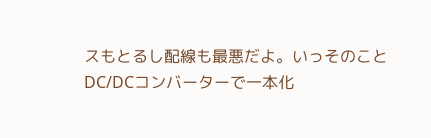スもとるし配線も最悪だよ。いっそのことDC/DCコンバーターで一本化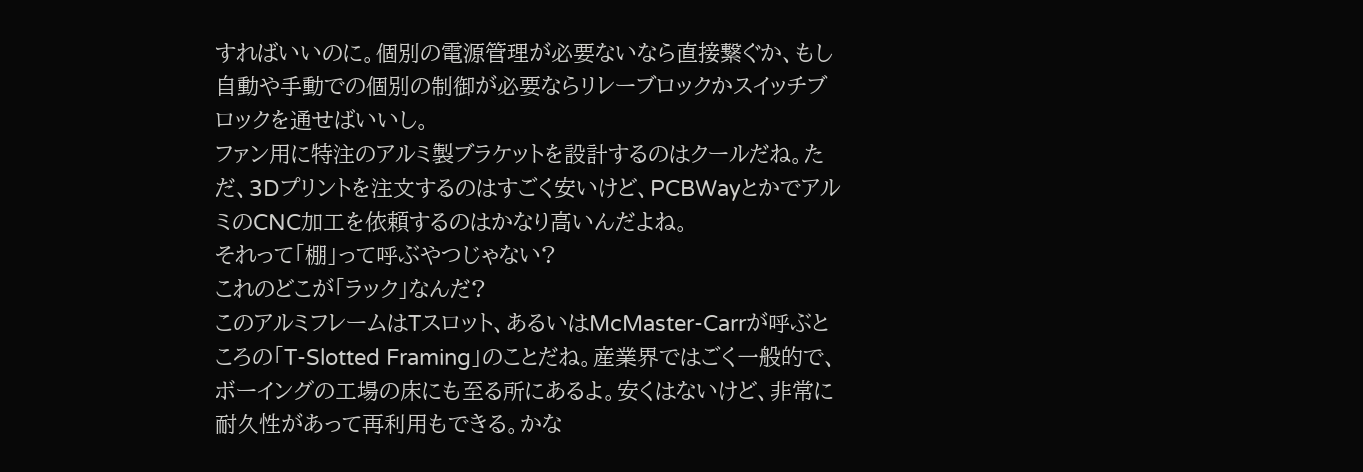すればいいのに。個別の電源管理が必要ないなら直接繋ぐか、もし自動や手動での個別の制御が必要ならリレーブロックかスイッチブロックを通せばいいし。
ファン用に特注のアルミ製ブラケットを設計するのはクールだね。ただ、3Dプリントを注文するのはすごく安いけど、PCBWayとかでアルミのCNC加工を依頼するのはかなり高いんだよね。
それって「棚」って呼ぶやつじゃない?
これのどこが「ラック」なんだ?
このアルミフレームはTスロット、あるいはMcMaster-Carrが呼ぶところの「T-Slotted Framing」のことだね。産業界ではごく一般的で、ボーイングの工場の床にも至る所にあるよ。安くはないけど、非常に耐久性があって再利用もできる。かな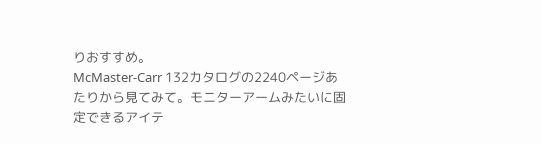りおすすめ。
McMaster-Carr 132カタログの2240ページあたりから見てみて。モニターアームみたいに固定できるアイテ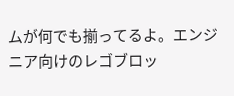ムが何でも揃ってるよ。エンジニア向けのレゴブロッ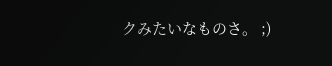クみたいなものさ。 ;)